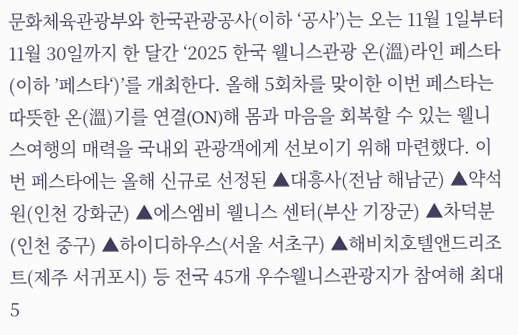문화체육관광부와 한국관광공사(이하 ‘공사’)는 오는 11월 1일부터 11월 30일까지 한 달간 ‘2025 한국 웰니스관광 온(溫)라인 페스타(이하 ’페스타‘)’를 개최한다. 올해 5회차를 맞이한 이번 페스타는 따뜻한 온(溫)기를 연결(ON)해 몸과 마음을 회복할 수 있는 웰니스여행의 매력을 국내외 관광객에게 선보이기 위해 마련했다. 이번 페스타에는 올해 신규로 선정된 ▲대흥사(전남 해남군) ▲약석원(인천 강화군) ▲에스엠비 웰니스 센터(부산 기장군) ▲차덕분(인천 중구) ▲하이디하우스(서울 서초구) ▲해비치호텔앤드리조트(제주 서귀포시) 등 전국 45개 우수웰니스관광지가 참여해 최대 5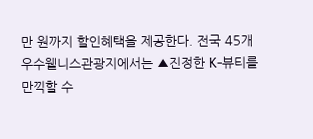만 원까지 할인혜택을 제공한다. 전국 45개 우수웰니스관광지에서는 ▲진정한 K-뷰티를 만끽할 수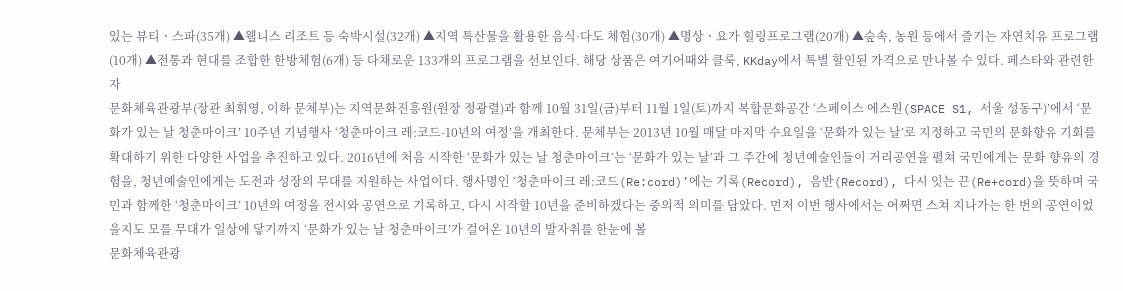있는 뷰티ㆍ스파(35개) ▲웰니스 리조트 등 숙박시설(32개) ▲지역 특산물을 활용한 음식·다도 체험(30개) ▲명상ㆍ요가 힐링프로그램(20개) ▲숲속, 농원 등에서 즐기는 자연치유 프로그램(10개) ▲전통과 현대를 조합한 한방체험(6개) 등 다채로운 133개의 프로그램을 선보인다. 해당 상품은 여기어때와 클룩, KKday에서 특별 할인된 가격으로 만나볼 수 있다. 페스타와 관련한 자
문화체육관광부(장관 최휘영, 이하 문체부)는 지역문화진흥원(원장 정광렬)과 함께 10월 31일(금)부터 11월 1일(토)까지 복합문화공간 ‘스페이스 에스원(SPACE S1, 서울 성동구)’에서 ‘문화가 있는 날 청춘마이크’ 10주년 기념행사 ‘청춘마이크 레:코드-10년의 여정’을 개최한다. 문체부는 2013년 10월 매달 마지막 수요일을 ‘문화가 있는 날’로 지정하고 국민의 문화향유 기회를 확대하기 위한 다양한 사업을 추진하고 있다. 2016년에 처음 시작한 ‘문화가 있는 날 청춘마이크’는 ‘문화가 있는 날’과 그 주간에 청년예술인들이 거리공연을 펼쳐 국민에게는 문화 향유의 경험을, 청년예술인에게는 도전과 성장의 무대를 지원하는 사업이다. 행사명인 ‘청춘마이크 레:코드(Re:cord)’에는 기록(Record), 음반(Record), 다시 잇는 끈(Re+cord)을 뜻하며 국민과 함께한 ‘청춘마이크’ 10년의 여정을 전시와 공연으로 기록하고, 다시 시작할 10년을 준비하겠다는 중의적 의미를 담았다. 먼저 이번 행사에서는 어쩌면 스쳐 지나가는 한 번의 공연이었을지도 모를 무대가 일상에 닿기까지 ‘문화가 있는 날 청춘마이크’가 걸어온 10년의 발자취를 한눈에 볼
문화체육관광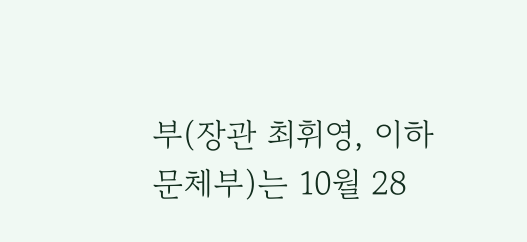부(장관 최휘영, 이하 문체부)는 10월 28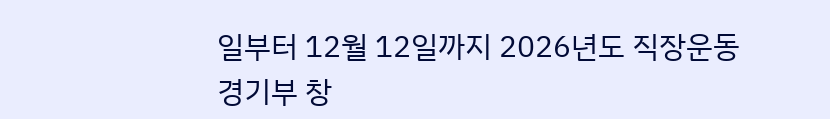일부터 12월 12일까지 2026년도 직장운동경기부 창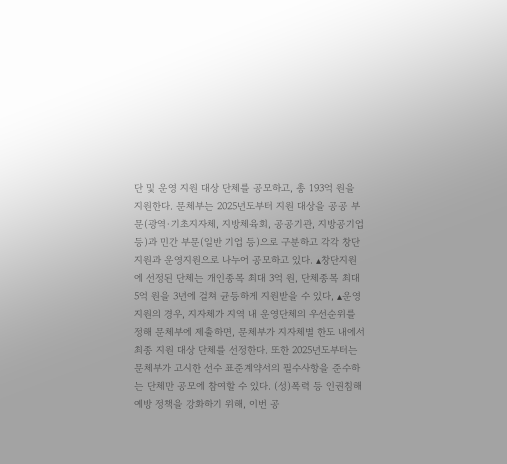단 및 운영 지원 대상 단체를 공모하고, 총 193억 원을 지원한다. 문체부는 2025년도부터 지원 대상을 공공 부문(광역·기초지자체, 지방체육회, 공공기관, 지방공기업 등)과 민간 부문(일반 기업 등)으로 구분하고 각각 창단지원과 운영지원으로 나누어 공모하고 있다. ▴창단지원에 선정된 단체는 개인종목 최대 3억 원, 단체종목 최대 5억 원을 3년에 걸쳐 균등하게 지원받을 수 있다, ▴운영지원의 경우, 지자체가 지역 내 운영단체의 우선순위를 정해 문체부에 제출하면, 문체부가 지자체별 한도 내에서 최종 지원 대상 단체를 선정한다. 또한 2025년도부터는 문체부가 고시한 선수 표준계약서의 필수사항을 준수하는 단체만 공모에 참여할 수 있다. (성)폭력 등 인권침해 예방 정책을 강화하기 위해, 이번 공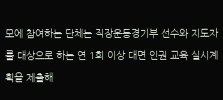모에 참여하는 단체는 직장운동경기부 선수와 지도자를 대상으로 하는 연 1회 이상 대면 인권 교육 실시계획을 제출해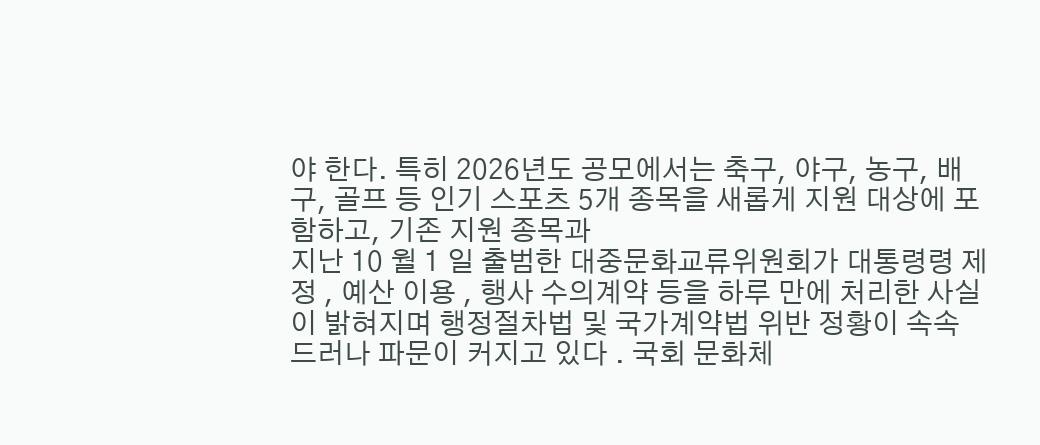야 한다. 특히 2026년도 공모에서는 축구, 야구, 농구, 배구, 골프 등 인기 스포츠 5개 종목을 새롭게 지원 대상에 포함하고, 기존 지원 종목과
지난 10 월 1 일 출범한 대중문화교류위원회가 대통령령 제정 , 예산 이용 , 행사 수의계약 등을 하루 만에 처리한 사실이 밝혀지며 행정절차법 및 국가계약법 위반 정황이 속속 드러나 파문이 커지고 있다 . 국회 문화체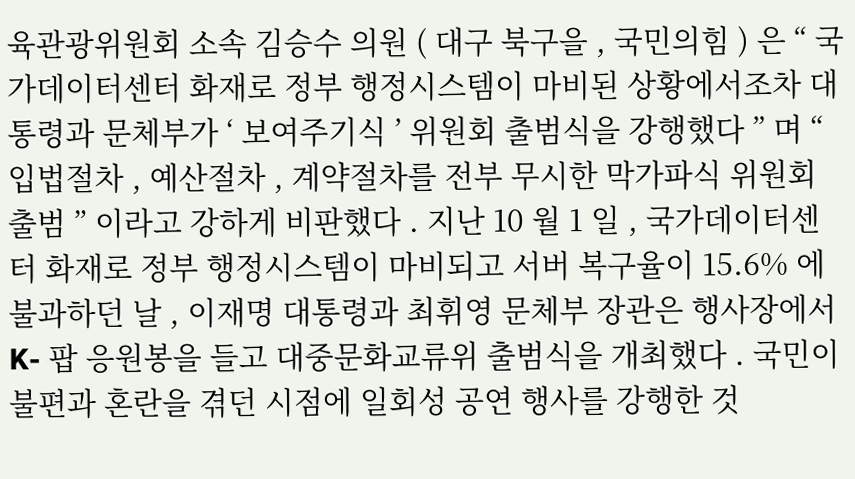육관광위원회 소속 김승수 의원 ( 대구 북구을 , 국민의힘 ) 은 “ 국가데이터센터 화재로 정부 행정시스템이 마비된 상황에서조차 대통령과 문체부가 ‘ 보여주기식 ’ 위원회 출범식을 강행했다 ” 며 “ 입법절차 , 예산절차 , 계약절차를 전부 무시한 막가파식 위원회 출범 ” 이라고 강하게 비판했다 . 지난 10 월 1 일 , 국가데이터센터 화재로 정부 행정시스템이 마비되고 서버 복구율이 15.6% 에 불과하던 날 , 이재명 대통령과 최휘영 문체부 장관은 행사장에서 K- 팝 응원봉을 들고 대중문화교류위 출범식을 개최했다 . 국민이 불편과 혼란을 겪던 시점에 일회성 공연 행사를 강행한 것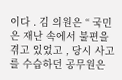이다 . 김 의원은 “ 국민은 재난 속에서 불편을 겪고 있었고 , 당시 사고를 수습하던 공무원은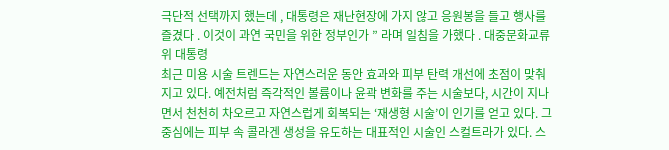극단적 선택까지 했는데 , 대통령은 재난현장에 가지 않고 응원봉을 들고 행사를 즐겼다 . 이것이 과연 국민을 위한 정부인가 ” 라며 일침을 가했다 . 대중문화교류위 대통령
최근 미용 시술 트렌드는 자연스러운 동안 효과와 피부 탄력 개선에 초점이 맞춰지고 있다. 예전처럼 즉각적인 볼륨이나 윤곽 변화를 주는 시술보다, 시간이 지나면서 천천히 차오르고 자연스럽게 회복되는 ‘재생형 시술’이 인기를 얻고 있다. 그 중심에는 피부 속 콜라겐 생성을 유도하는 대표적인 시술인 스컬트라가 있다. 스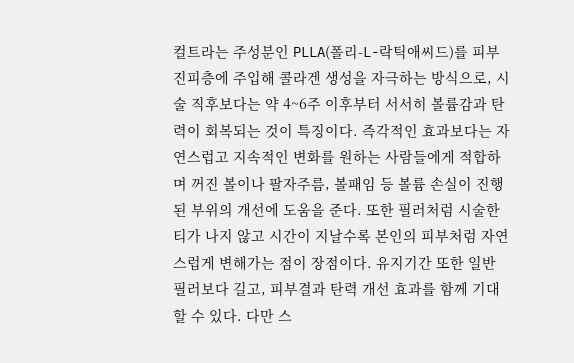컬트라는 주성분인 PLLA(폴리-L-락틱애씨드)를 피부 진피층에 주입해 콜라겐 생성을 자극하는 방식으로, 시술 직후보다는 약 4~6주 이후부터 서서히 볼륨감과 탄력이 회복되는 것이 특징이다. 즉각적인 효과보다는 자연스럽고 지속적인 변화를 원하는 사람들에게 적합하며 꺼진 볼이나 팔자주름, 볼패임 등 볼륨 손실이 진행된 부위의 개선에 도움을 준다. 또한 필러처럼 시술한 티가 나지 않고 시간이 지날수록 본인의 피부처럼 자연스럽게 변해가는 점이 장점이다. 유지기간 또한 일반 필러보다 길고, 피부결과 탄력 개선 효과를 함께 기대할 수 있다. 다만 스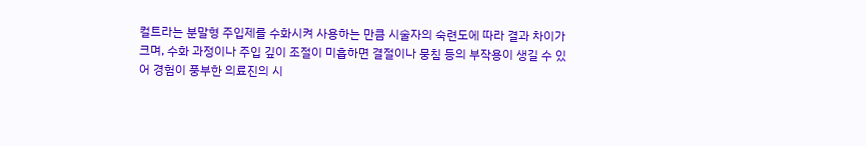컬트라는 분말형 주입제를 수화시켜 사용하는 만큼 시술자의 숙련도에 따라 결과 차이가 크며, 수화 과정이나 주입 깊이 조절이 미흡하면 결절이나 뭉침 등의 부작용이 생길 수 있어 경험이 풍부한 의료진의 시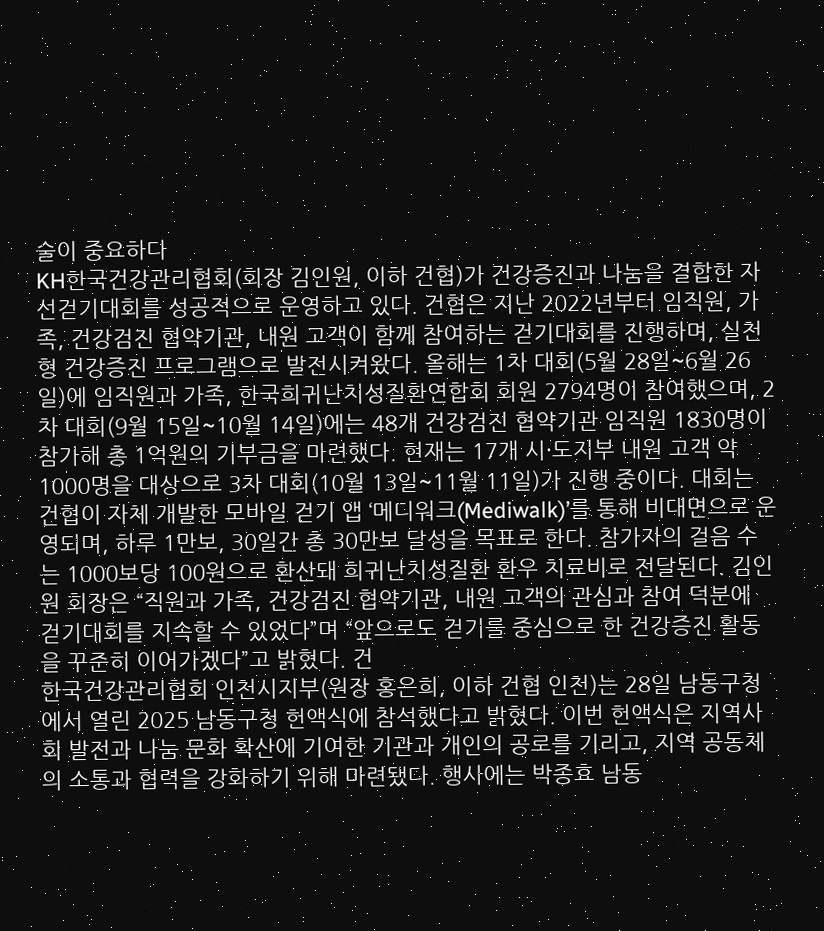술이 중요하다
KH한국건강관리협회(회장 김인원, 이하 건협)가 건강증진과 나눔을 결합한 자선걷기대회를 성공적으로 운영하고 있다. 건협은 지난 2022년부터 임직원, 가족, 건강검진 협약기관, 내원 고객이 함께 참여하는 걷기대회를 진행하며, 실천형 건강증진 프로그램으로 발전시켜왔다. 올해는 1차 대회(5월 28일~6월 26일)에 임직원과 가족, 한국희귀난치성질환연합회 회원 2794명이 참여했으며, 2차 대회(9월 15일~10월 14일)에는 48개 건강검진 협약기관 임직원 1830명이 참가해 총 1억원의 기부금을 마련했다. 현재는 17개 시·도지부 내원 고객 약 1000명을 대상으로 3차 대회(10월 13일~11월 11일)가 진행 중이다. 대회는 건협이 자체 개발한 모바일 걷기 앱 ‘메디워크(Mediwalk)’를 통해 비대면으로 운영되며, 하루 1만보, 30일간 총 30만보 달성을 목표로 한다. 참가자의 걸음 수는 1000보당 100원으로 환산돼 희귀난치성질환 환우 치료비로 전달된다. 김인원 회장은 “직원과 가족, 건강검진 협약기관, 내원 고객의 관심과 참여 덕분에 걷기대회를 지속할 수 있었다”며 “앞으로도 걷기를 중심으로 한 건강증진 활동을 꾸준히 이어가겠다”고 밝혔다. 건
한국건강관리협회 인천시지부(원장 홍은희, 이하 건협 인천)는 28일 남동구청에서 열린 2025 남동구청 헌액식에 참석했다고 밝혔다. 이번 헌액식은 지역사회 발전과 나눔 문화 확산에 기여한 기관과 개인의 공로를 기리고, 지역 공동체의 소통과 협력을 강화하기 위해 마련됐다. 행사에는 박종효 남동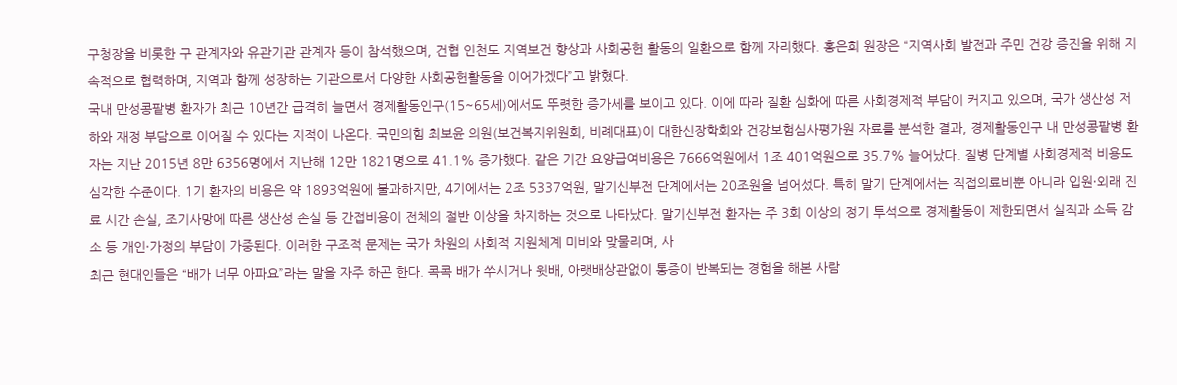구청장을 비롯한 구 관계자와 유관기관 관계자 등이 참석했으며, 건협 인천도 지역보건 향상과 사회공헌 활동의 일환으로 함께 자리했다. 홍은희 원장은 “지역사회 발전과 주민 건강 증진을 위해 지속적으로 협력하며, 지역과 함께 성장하는 기관으로서 다양한 사회공헌활동을 이어가겠다”고 밝혔다.
국내 만성콩팥병 환자가 최근 10년간 급격히 늘면서 경제활동인구(15~65세)에서도 뚜렷한 증가세를 보이고 있다. 이에 따라 질환 심화에 따른 사회경제적 부담이 커지고 있으며, 국가 생산성 저하와 재정 부담으로 이어질 수 있다는 지적이 나온다. 국민의힘 최보윤 의원(보건복지위원회, 비례대표)이 대한신장학회와 건강보험심사평가원 자료를 분석한 결과, 경제활동인구 내 만성콩팥병 환자는 지난 2015년 8만 6356명에서 지난해 12만 1821명으로 41.1% 증가했다. 같은 기간 요양급여비용은 7666억원에서 1조 401억원으로 35.7% 늘어났다. 질병 단계별 사회경제적 비용도 심각한 수준이다. 1기 환자의 비용은 약 1893억원에 불과하지만, 4기에서는 2조 5337억원, 말기신부전 단계에서는 20조원을 넘어섰다. 특히 말기 단계에서는 직접의료비뿐 아니라 입원·외래 진료 시간 손실, 조기사망에 따른 생산성 손실 등 간접비용이 전체의 절반 이상을 차지하는 것으로 나타났다. 말기신부전 환자는 주 3회 이상의 정기 투석으로 경제활동이 제한되면서 실직과 소득 감소 등 개인·가정의 부담이 가중된다. 이러한 구조적 문제는 국가 차원의 사회적 지원체계 미비와 맞물리며, 사
최근 현대인들은 “배가 너무 아파요”라는 말을 자주 하곤 한다. 콕콕 배가 쑤시거나 윗배, 아랫배상관없이 통증이 반복되는 경험을 해본 사람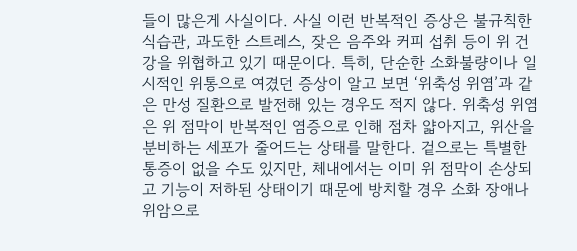들이 많은게 사실이다. 사실 이런 반복적인 증상은 불규칙한 식습관, 과도한 스트레스, 잦은 음주와 커피 섭취 등이 위 건강을 위협하고 있기 때문이다. 특히, 단순한 소화불량이나 일시적인 위통으로 여겼던 증상이 알고 보면 ‘위축성 위염’과 같은 만성 질환으로 발전해 있는 경우도 적지 않다. 위축성 위염은 위 점막이 반복적인 염증으로 인해 점차 얇아지고, 위산을 분비하는 세포가 줄어드는 상태를 말한다. 겉으로는 특별한 통증이 없을 수도 있지만, 체내에서는 이미 위 점막이 손상되고 기능이 저하된 상태이기 때문에 방치할 경우 소화 장애나 위암으로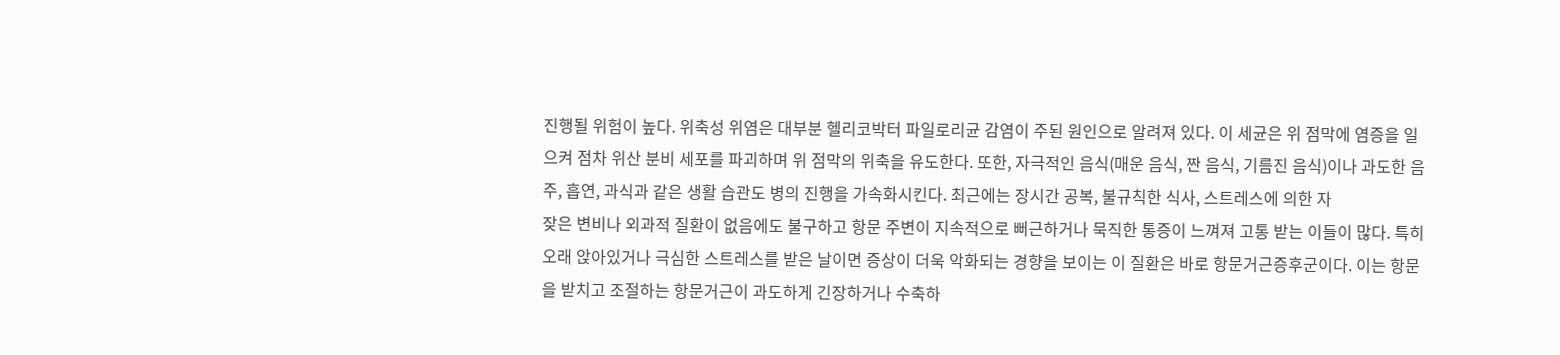진행될 위험이 높다. 위축성 위염은 대부분 헬리코박터 파일로리균 감염이 주된 원인으로 알려져 있다. 이 세균은 위 점막에 염증을 일으켜 점차 위산 분비 세포를 파괴하며 위 점막의 위축을 유도한다. 또한, 자극적인 음식(매운 음식, 짠 음식, 기름진 음식)이나 과도한 음주, 흡연, 과식과 같은 생활 습관도 병의 진행을 가속화시킨다. 최근에는 장시간 공복, 불규칙한 식사, 스트레스에 의한 자
잦은 변비나 외과적 질환이 없음에도 불구하고 항문 주변이 지속적으로 뻐근하거나 묵직한 통증이 느껴져 고통 받는 이들이 많다. 특히 오래 앉아있거나 극심한 스트레스를 받은 날이면 증상이 더욱 악화되는 경향을 보이는 이 질환은 바로 항문거근증후군이다. 이는 항문을 받치고 조절하는 항문거근이 과도하게 긴장하거나 수축하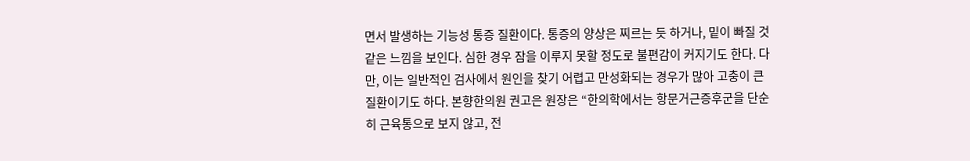면서 발생하는 기능성 통증 질환이다. 통증의 양상은 찌르는 듯 하거나, 밑이 빠질 것 같은 느낌을 보인다. 심한 경우 잠을 이루지 못할 정도로 불편감이 커지기도 한다. 다만, 이는 일반적인 검사에서 원인을 찾기 어렵고 만성화되는 경우가 많아 고충이 큰 질환이기도 하다. 본향한의원 권고은 원장은 “한의학에서는 항문거근증후군을 단순히 근육통으로 보지 않고, 전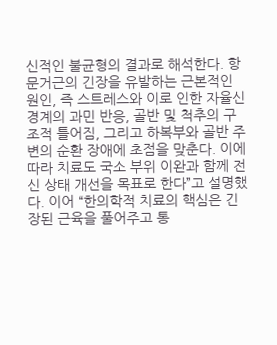신적인 불균형의 결과로 해석한다. 항문거근의 긴장을 유발하는 근본적인 원인, 즉 스트레스와 이로 인한 자율신경계의 과민 반응, 골반 및 척추의 구조적 틀어짐, 그리고 하복부와 골반 주변의 순환 장애에 초점을 맞춘다. 이에 따라 치료도 국소 부위 이완과 함께 전신 상태 개선을 목표로 한다”고 설명했다. 이어 “한의학적 치료의 핵심은 긴장된 근육을 풀어주고 통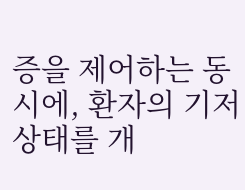증을 제어하는 동시에, 환자의 기저 상태를 개